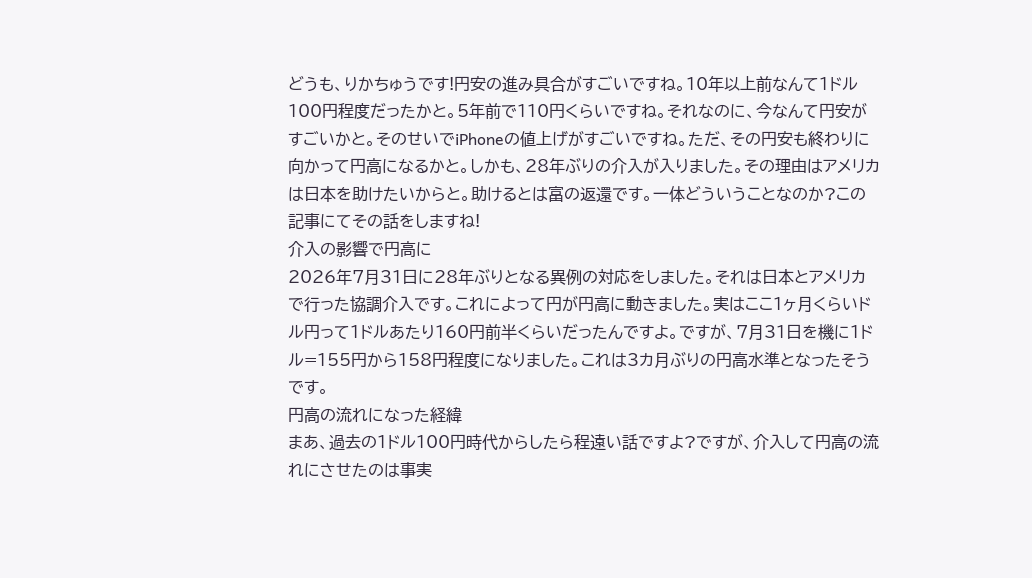どうも、りかちゅうです!円安の進み具合がすごいですね。10年以上前なんて1ドル100円程度だったかと。5年前で110円くらいですね。それなのに、今なんて円安がすごいかと。そのせいでiPhoneの値上げがすごいですね。ただ、その円安も終わりに向かって円高になるかと。しかも、28年ぶりの介入が入りました。その理由はアメリカは日本を助けたいからと。助けるとは富の返還です。一体どういうことなのか?この記事にてその話をしますね!
介入の影響で円高に
2026年7月31日に28年ぶりとなる異例の対応をしました。それは日本とアメリカで行った協調介入です。これによって円が円高に動きました。実はここ1ヶ月くらいドル円って1ドルあたり160円前半くらいだったんですよ。ですが、7月31日を機に1ドル=155円から158円程度になりました。これは3カ月ぶりの円高水準となったそうです。
円高の流れになった経緯
まあ、過去の1ドル100円時代からしたら程遠い話ですよ?ですが、介入して円高の流れにさせたのは事実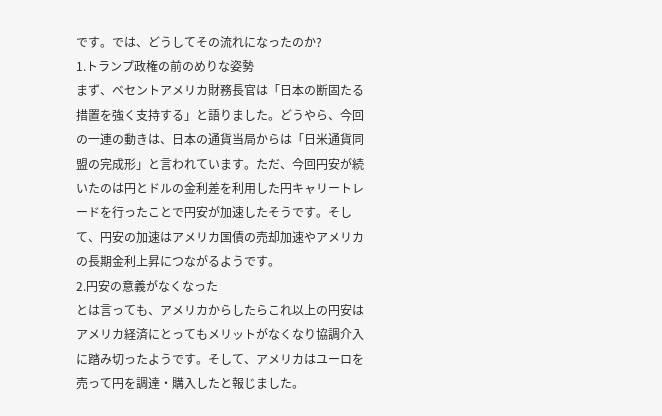です。では、どうしてその流れになったのか?
1.トランプ政権の前のめりな姿勢
まず、ベセントアメリカ財務長官は「日本の断固たる措置を強く支持する」と語りました。どうやら、今回の一連の動きは、日本の通貨当局からは「日米通貨同盟の完成形」と言われています。ただ、今回円安が続いたのは円とドルの金利差を利用した円キャリートレードを行ったことで円安が加速したそうです。そして、円安の加速はアメリカ国債の売却加速やアメリカの長期金利上昇につながるようです。
2.円安の意義がなくなった
とは言っても、アメリカからしたらこれ以上の円安はアメリカ経済にとってもメリットがなくなり協調介入に踏み切ったようです。そして、アメリカはユーロを売って円を調達・購入したと報じました。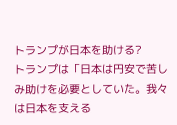トランプが日本を助ける?
トランプは「日本は円安で苦しみ助けを必要としていた。我々は日本を支える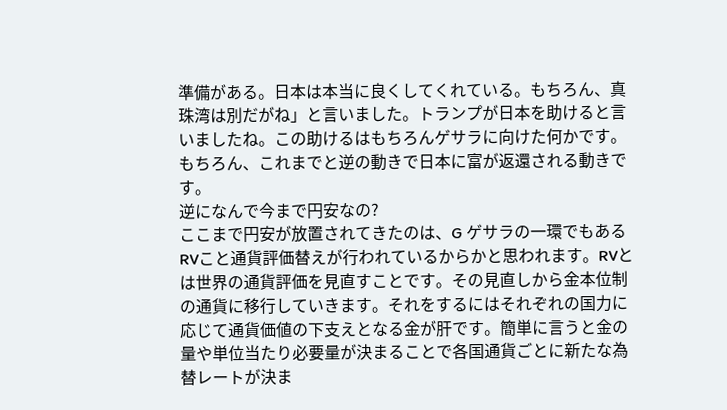準備がある。日本は本当に良くしてくれている。もちろん、真珠湾は別だがね」と言いました。トランプが日本を助けると言いましたね。この助けるはもちろんゲサラに向けた何かです。もちろん、これまでと逆の動きで日本に富が返還される動きです。
逆になんで今まで円安なの?
ここまで円安が放置されてきたのは、G ゲサラの一環でもあるRVこと通貨評価替えが行われているからかと思われます。RVとは世界の通貨評価を見直すことです。その見直しから金本位制の通貨に移行していきます。それをするにはそれぞれの国力に応じて通貨価値の下支えとなる金が肝です。簡単に言うと金の量や単位当たり必要量が決まることで各国通貨ごとに新たな為替レートが決ま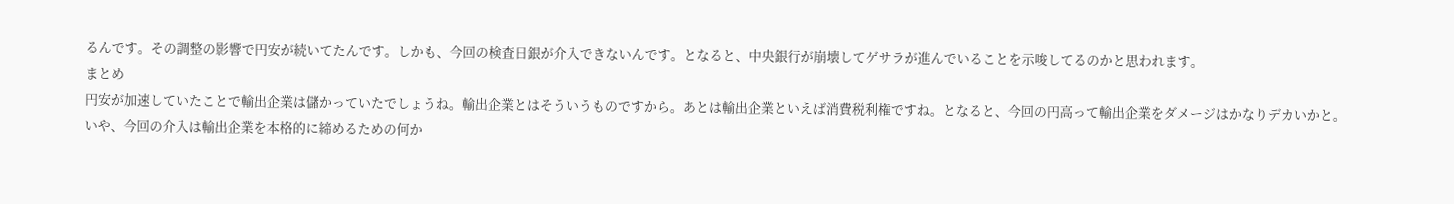るんです。その調整の影響で円安が続いてたんです。しかも、今回の検査日銀が介入できないんです。となると、中央銀行が崩壊してゲサラが進んでいることを示唆してるのかと思われます。
まとめ
円安が加速していたことで輸出企業は儲かっていたでしょうね。輸出企業とはそういうものですから。あとは輸出企業といえば消費税利権ですね。となると、今回の円高って輸出企業をダメージはかなりデカいかと。いや、今回の介入は輸出企業を本格的に締めるための何か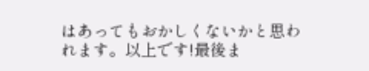はあってもおかしくないかと思われます。以上です!最後ま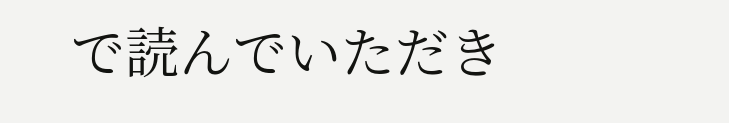で読んでいただき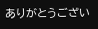ありがとうござい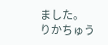ました。
りかちゅう